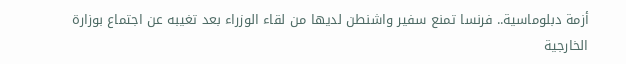أزمة دبلوماسية.. فرنسا تمنع سفير واشنطن لديها من لقاء الوزراء بعد تغيبه عن اجتماع بوزارة الخارجية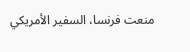منعت فرنسا، السفير الأمريكي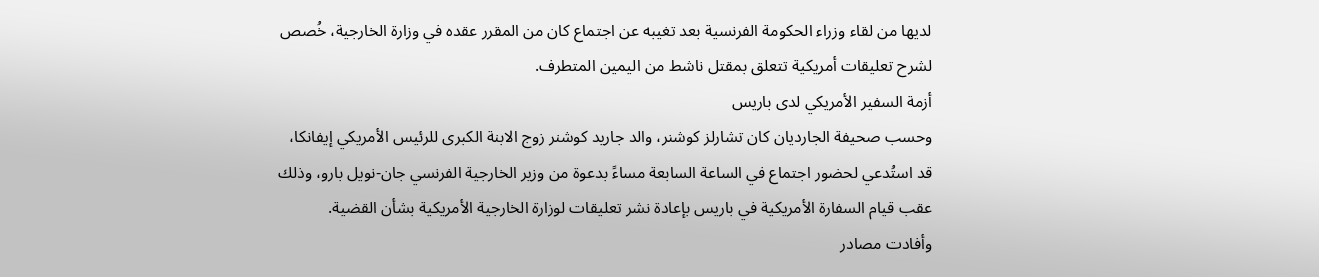لديها من لقاء وزراء الحكومة الفرنسية بعد تغيبه عن اجتماع كان من المقرر عقده في وزارة الخارجية، خُصص لشرح تعليقات أمريكية تتعلق بمقتل ناشط من اليمين المتطرف.
أزمة السفير الأمريكي لدى باريس
وحسب صحيفة الجارديان كان تشارلز كوشنر، والد جاريد كوشنر زوج الابنة الكبرى للرئيس الأمريكي إيفانكا، قد استُدعي لحضور اجتماع في الساعة السابعة مساءً بدعوة من وزير الخارجية الفرنسي جان-نويل بارو، وذلك عقب قيام السفارة الأمريكية في باريس بإعادة نشر تعليقات لوزارة الخارجية الأمريكية بشأن القضية.
وأفادت مصادر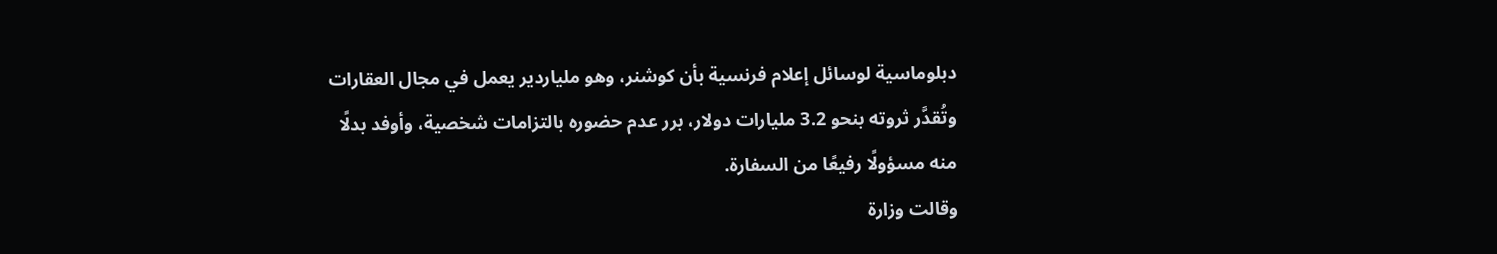دبلوماسية لوسائل إعلام فرنسية بأن كوشنر، وهو ملياردير يعمل في مجال العقارات وتُقدَّر ثروته بنحو 3.2 مليارات دولار، برر عدم حضوره بالتزامات شخصية، وأوفد بدلًا منه مسؤولًا رفيعًا من السفارة.
وقالت وزارة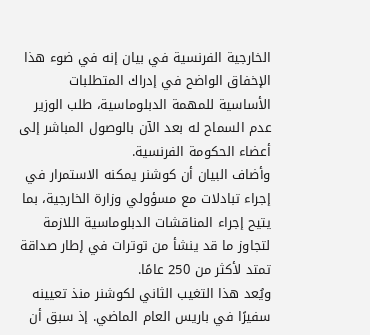الخارجية الفرنسية في بيان إنه في ضوء هذا الإخفاق الواضح في إدراك المتطلبات الأساسية للمهمة الدبلوماسية، طلب الوزير عدم السماح له بعد الآن بالوصول المباشر إلى أعضاء الحكومة الفرنسية.
وأضاف البيان أن كوشنر يمكنه الاستمرار في إجراء تبادلات مع مسؤولي وزارة الخارجية، بما يتيح إجراء المناقشات الدبلوماسية اللازمة لتجاوز ما قد ينشأ من توترات في إطار صداقة تمتد لأكثر من 250 عامًا.
ويُعد هذا التغيب الثاني لكوشنر منذ تعيينه سفيرًا في باريس العام الماضي. إذ سبق أن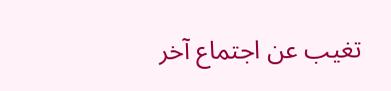تغيب عن اجتماع آخر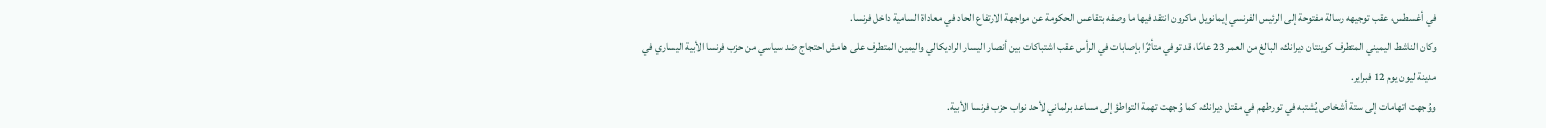في أغسطس، عقب توجيهه رسالة مفتوحة إلى الرئيس الفرنسي إيمانويل ماكرون انتقد فيها ما وصفه بتقاعس الحكومة عن مواجهة الارتفاع الحاد في معاداة السامية داخل فرنسا.
وكان الناشط اليميني المتطرف كوينتان ديرانك، البالغ من العمر 23 عامًا، قد توفي متأثرًا بإصابات في الرأس عقب اشتباكات بين أنصار اليسار الراديكالي واليمين المتطرف على هامش احتجاج ضد سياسي من حزب فرنسا الأبية اليساري في مدينة ليون يوم 12 فبراير.
ووُجهت اتهامات إلى ستة أشخاص يُشتبه في تورطهم في مقتل ديرانك، كما وُجهت تهمة التواطؤ إلى مساعد برلماني لأحد نواب حزب فرنسا الأبية.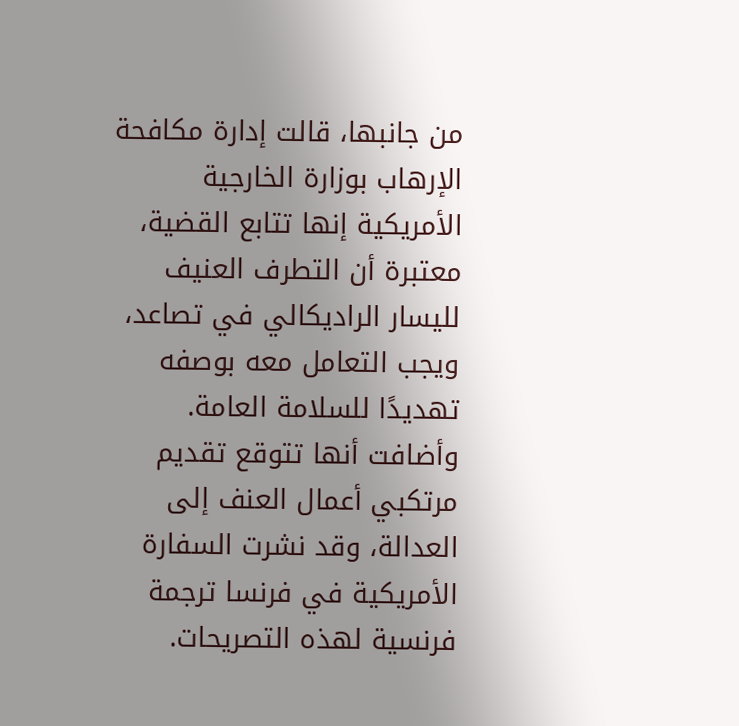من جانبها، قالت إدارة مكافحة الإرهاب بوزارة الخارجية الأمريكية إنها تتابع القضية، معتبرة أن التطرف العنيف لليسار الراديكالي في تصاعد، ويجب التعامل معه بوصفه تهديدًا للسلامة العامة.
وأضافت أنها تتوقع تقديم مرتكبي أعمال العنف إلى العدالة، وقد نشرت السفارة الأمريكية في فرنسا ترجمة فرنسية لهذه التصريحات.